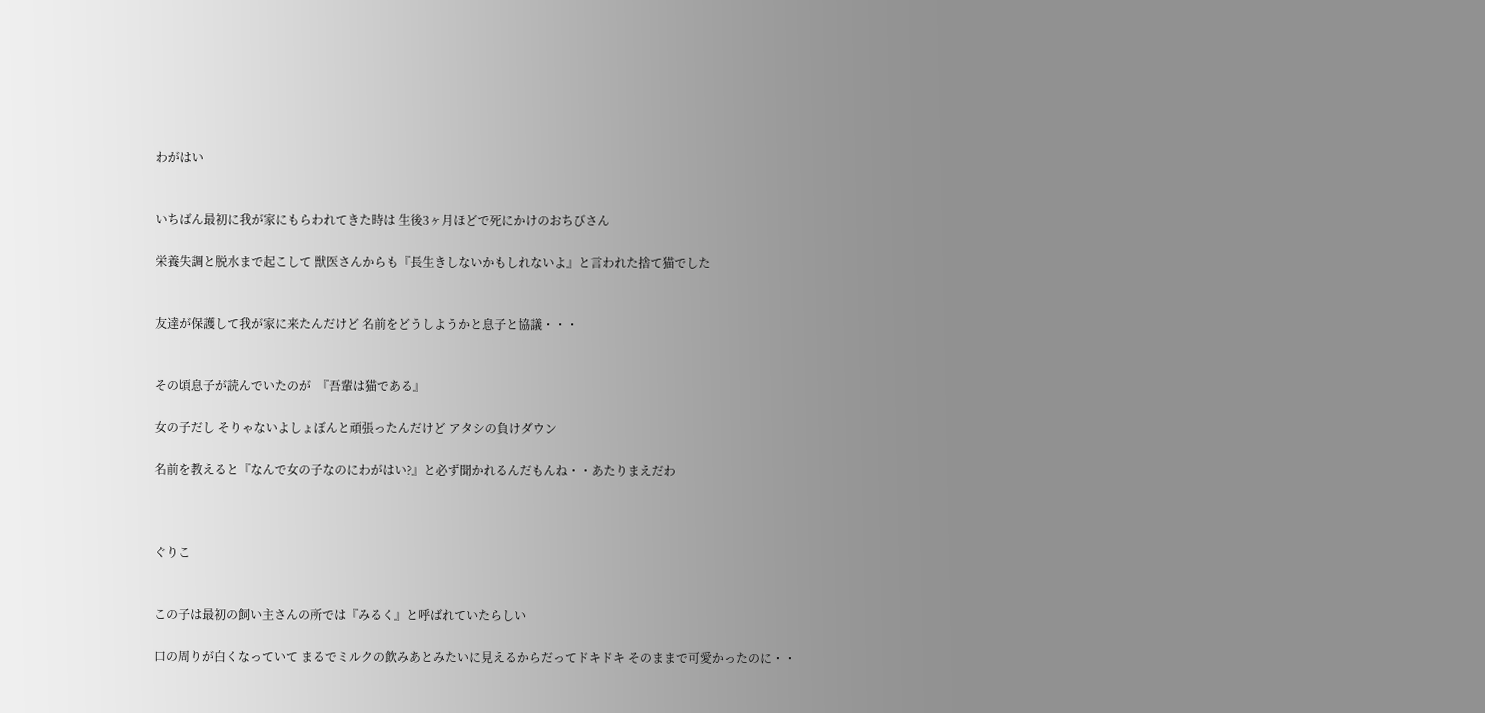わがはい


いちばん最初に我が家にもらわれてきた時は 生後3ヶ月ほどで死にかけのおちびさん

栄養失調と脱水まで起こして 獣医さんからも『長生きしないかもしれないよ』と言われた捨て猫でした


友達が保護して我が家に来たんだけど 名前をどうしようかと息子と協議・・・


その頃息子が読んでいたのが  『吾輩は猫である』

女の子だし そりゃないよしょぼんと頑張ったんだけど アタシの負けダウン

名前を教えると『なんで女の子なのにわがはい?』と必ず聞かれるんだもんね・・あたりまえだわ



ぐりこ


この子は最初の飼い主さんの所では『みるく』と呼ばれていたらしい

口の周りが白くなっていて まるでミルクの飲みあとみたいに見えるからだってドキドキ そのままで可愛かったのに・・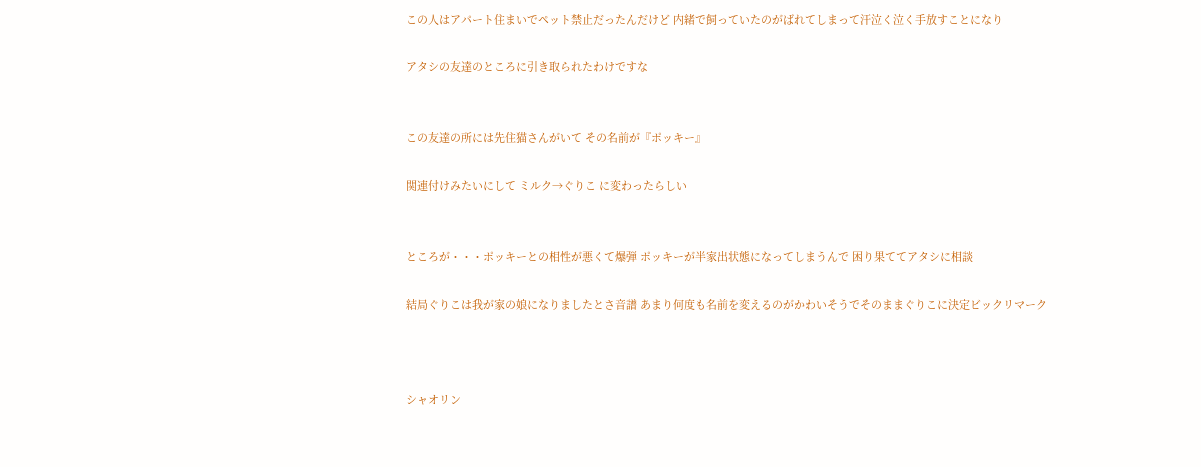この人はアパート住まいでペット禁止だったんだけど 内緒で飼っていたのがばれてしまって汗泣く泣く手放すことになり

アタシの友達のところに引き取られたわけですな


この友達の所には先住猫さんがいて その名前が『ポッキー』

関連付けみたいにして ミルク→ぐりこ に変わったらしい


ところが・・・ポッキーとの相性が悪くて爆弾 ポッキーが半家出状態になってしまうんで 困り果ててアタシに相談

結局ぐりこは我が家の娘になりましたとさ音譜 あまり何度も名前を変えるのがかわいそうでそのままぐりこに決定ビックリマーク



シャオリン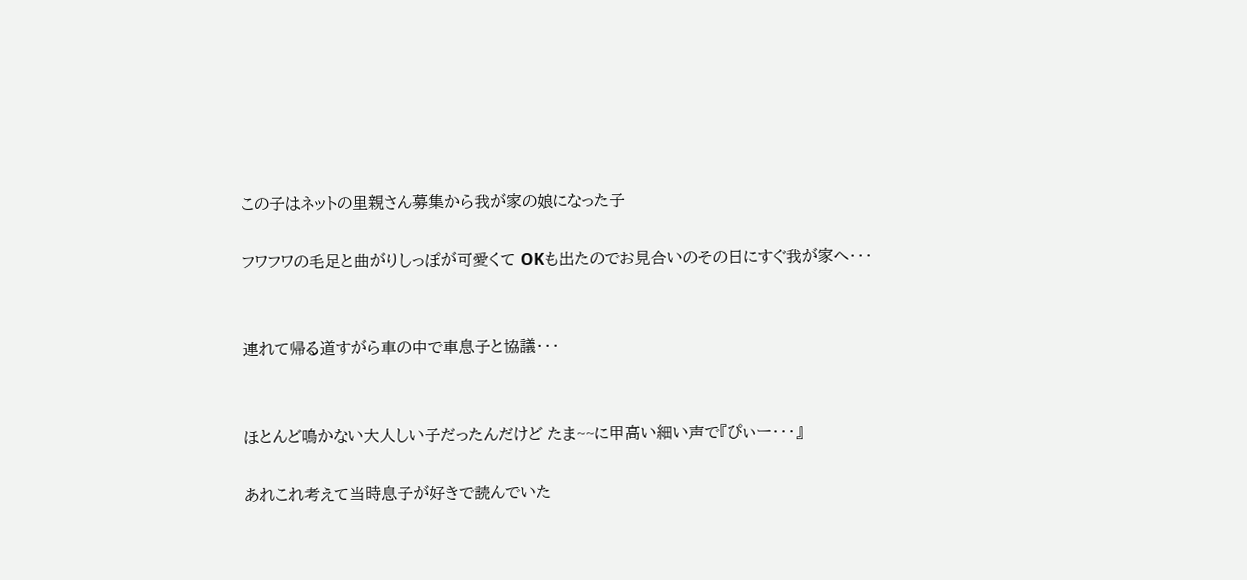この子はネットの里親さん募集から我が家の娘になった子

フワフワの毛足と曲がりしっぽが可愛くて OKも出たのでお見合いのその日にすぐ我が家へ・・・


連れて帰る道すがら車の中で車息子と協議・・・


ほとんど鳴かない大人しい子だったんだけど たま~~に甲高い細い声で『ぴぃー・・・』

あれこれ考えて当時息子が好きで読んでいた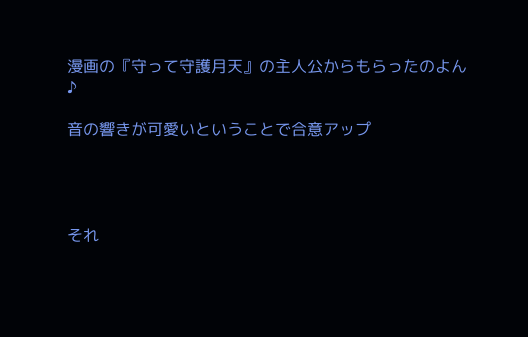漫画の『守って守護月天』の主人公からもらったのよん♪

音の響きが可愛いということで合意アップ




それ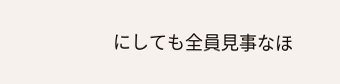にしても全員見事なほ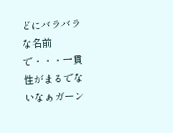どにバラバラな名前で・・・一貫性がまるでないなぁガーン